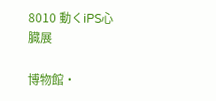8010 動くiPS心臓展

博物館・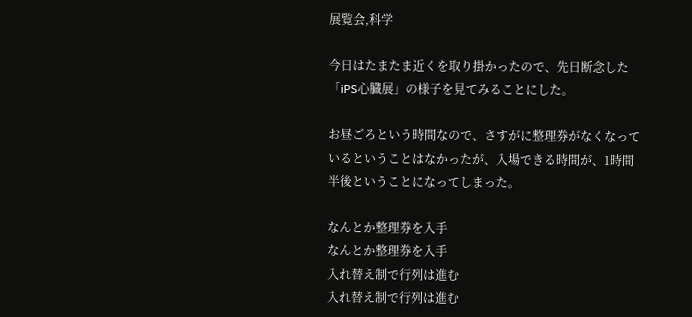展覧会,科学

今日はたまたま近くを取り掛かったので、先日断念した「iPS心臓展」の様子を見てみることにした。

お昼ごろという時間なので、さすがに整理券がなくなっているということはなかったが、入場できる時間が、1時間半後ということになってしまった。

なんとか整理券を入手
なんとか整理券を入手
入れ替え制で行列は進む
入れ替え制で行列は進む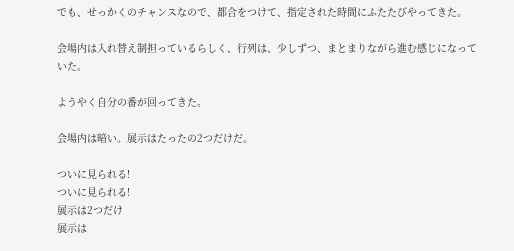でも、せっかくのチャンスなので、都合をつけて、指定された時間にふたたびやってきた。

会場内は入れ替え制担っているらしく、行列は、少しずつ、まとまりながら進む感じになっていた。

ようやく自分の番が回ってきた。

会場内は暗い。展示はたったの2つだけだ。

ついに見られる!
ついに見られる!
展示は2つだけ
展示は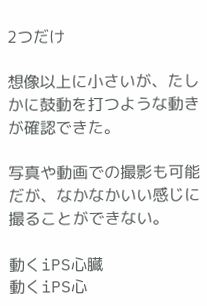2つだけ

想像以上に小さいが、たしかに鼓動を打つような動きが確認できた。

写真や動画での撮影も可能だが、なかなかいい感じに撮ることができない。

動くiPS心臓
動くiPS心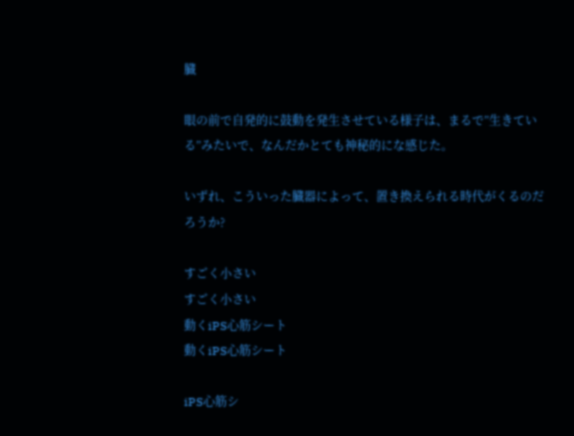臓

眼の前で自発的に鼓動を発生させている様子は、まるで”生きている”みたいで、なんだかとても神秘的にな感じた。

いずれ、こういった臓器によって、置き換えられる時代がくるのだろうか?

すごく小さい
すごく小さい
動くiPS心筋シート
動くiPS心筋シート

iPS心筋シ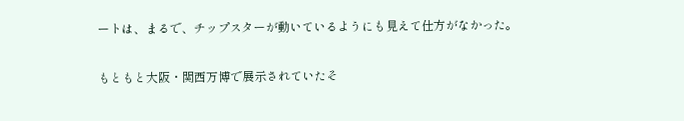ートは、まるで、チップスターが動いているようにも見えて仕方がなかった。

もともと大阪・関西万博で展示されていたそ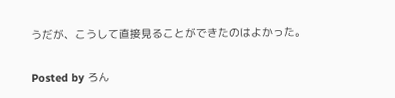うだが、こうして直接見ることができたのはよかった。

Posted by ろん